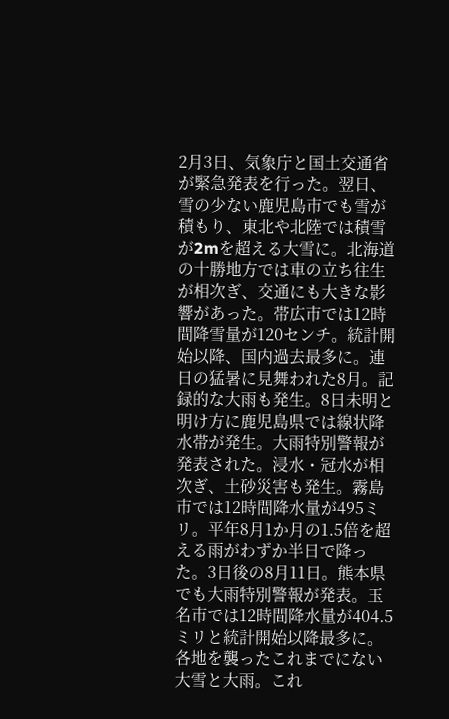2月3日、気象庁と国土交通省が緊急発表を行った。翌日、雪の少ない鹿児島市でも雪が積もり、東北や北陸では積雪が2mを超える大雪に。北海道の十勝地方では車の立ち往生が相次ぎ、交通にも大きな影響があった。帯広市では12時間降雪量が120センチ。統計開始以降、国内過去最多に。連日の猛暑に見舞われた8月。記録的な大雨も発生。8日未明と明け方に鹿児島県では線状降水帯が発生。大雨特別警報が発表された。浸水・冠水が相次ぎ、土砂災害も発生。霧島市では12時間降水量が495ミリ。平年8月1か月の1.5倍を超える雨がわずか半日で降った。3日後の8月11日。熊本県でも大雨特別警報が発表。玉名市では12時間降水量が404.5ミリと統計開始以降最多に。各地を襲ったこれまでにない大雪と大雨。これ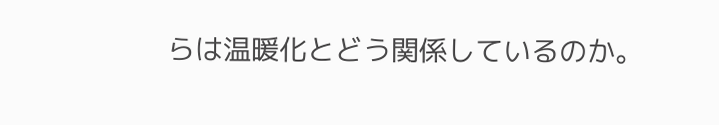らは温暖化とどう関係しているのか。